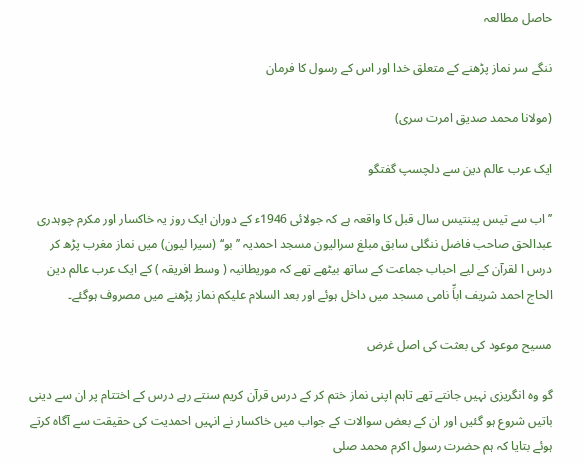حاصل مطالعہ

ننگے سر نماز پڑھنے کے متعلق خدا اور اس کے رسول کا فرمان

(مولانا محمد صدیق امرت سری)

ایک عرب عالم دین سے دلچسپ گفتگو

’’اب سے تیس پینتیس سال قبل کا واقعہ ہے کہ جولائی 1946ء کے دوران ایک روز یہ خاکسار اور مکرم چوہدری عبدالحق صاحب فاضل ننگلی سابق مبلغ سرالیون مسجد احمدیہ ’’بو‘‘ (سیرا لیون) میں نماز مغرب پڑھ کر درس ا لقرآن کے لیے احباب جماعت کے ساتھ بیٹھے تھے کہ موریطانیہ ( وسط افریقہ ) کے ایک عرب عالم دین الحاج احمد شریف اباِّ نامی مسجد میں داخل ہوئے اور بعد السلام علیکم نماز پڑھنے میں مصروف ہوگئے۔

مسیح موعود کی بعثت کی اصل غرض

گو وہ انگریزی نہیں جانتے تھے تاہم اپنی نماز ختم کر کے درس قرآن کریم سنتے رہے درس کے اختتام پر ان سے دینی باتیں شروع ہو گئیں اور ان کے بعض سوالات کے جواب میں خاکسار نے انہیں احمدیت کی حقیقت سے آگاہ کرتے ہوئے بتایا کہ ہم حضرت رسول اکرم محمد صلی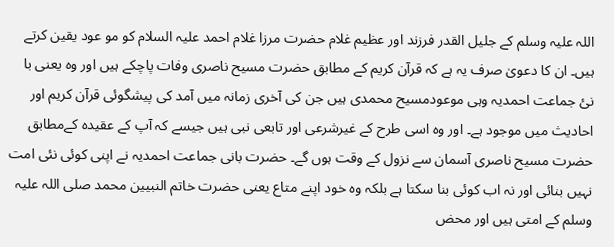اللہ علیہ وسلم کے جلیل القدر فرزند اور عظیم غلام حضرت مرزا غلام احمد علیہ السلام کو مو عود یقین کرتے ہیں۔ ان کا دعویٰ صرف یہ ہے کہ قرآن کریم کے مطابق حضرت مسیح ناصری وفات پاچکے ہیں اور وہ یعنی با نئ جماعت احمدیہ وہی موعودمسیح محمدی ہیں جن کی آخری زمانہ میں آمد کی پیشگوئی قرآن کریم اور احادیث میں موجود ہے۔ اور وہ اسی طرح کے غیرشرعی اور تابعی نبی ہیں جیسے کہ آپ کے عقیدہ کےمطابق حضرت مسیح ناصری آسمان سے نزول کے وقت ہوں گے۔ حضرت بانی جماعت احمدیہ نے اپنی کوئی نئی امت نہیں بنائی اور نہ اب کوئی بنا سکتا ہے بلکہ وہ خود اپنے متاع یعنی حضرت خاتم النبیین محمد صلی اللہ علیہ وسلم کے امتی ہیں اور محض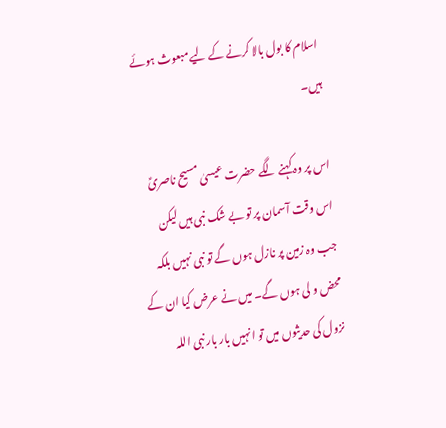اسلام کا بول بالا کرنے کے لیے مبعوث ہوئے ہیں۔

اس پر وہ کہنے لگے حضرت عیسیٰ مسیح ناصریؑ اس وقت آسمان پر تو بے شک نبی ہیں لیکن جب وہ زمین پر نازل ہوں گے تو نبی نہیں بلکہ محض و لی ہوں گے۔ میں نے عرض کیا ان کے نزول کی حدیثوں میں تو انہیں بار بار نبی اللہ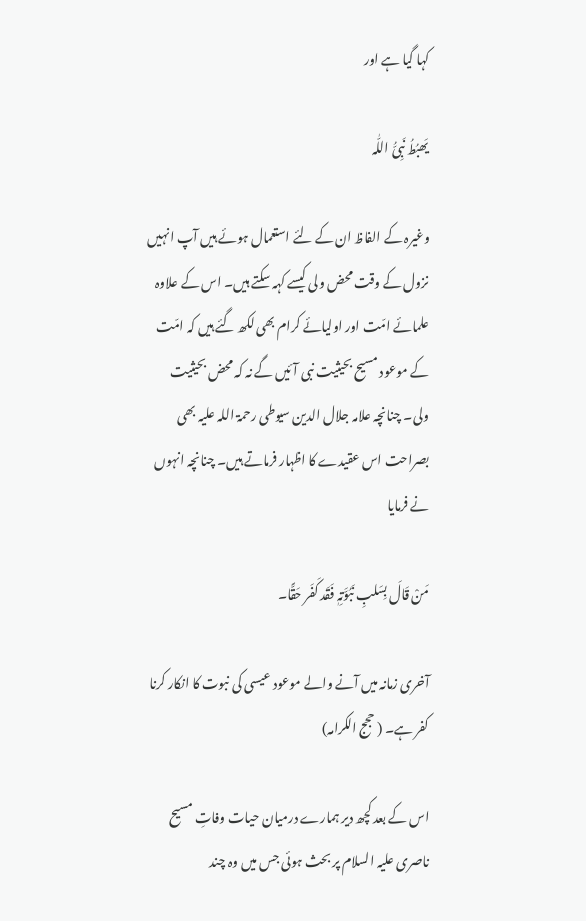کہا گیا ہے اور

یَھبُطُ نَبِیُّ اللّٰہ

وغیرہ کے الفاظ ان کے لئے استعمال ہوئے ہیں آپ انہیں نزول کے وقت محض ولی کیسے کہہ سکتے ہیں۔ اس کے علاوہ علمائے امّت اور اولیائے کرام بھی لکھ گئے ہیں کہ امّت کے موعود مسیح بحیثیت نبی آئیں گے نہ کہ محض بحیثیت ولی۔ چنانچہ علامہ جلال الدین سیوطی رحمۃ اللہ علیہ بھی بصراحت اس عقیدے کا اظہار فرماتے ہیں۔ چنانچہ انہوں نے فرمایا

مَنْ قَالَ بِسَلبِ نَبُوَّتِہٖ فَقَد کَفَر حَقًّا۔

آخری زمانہ میں آنے والے موعود عیسی کی نبوت کا انکار کرنا کفر ہے۔ ( حجج الکرامہ)

اس کے بعد کچھ دیر ہمارے درمیان حیات وفاتِ مسیح ناصری علیہ السلام پر بحث ہوئی جس میں وہ چند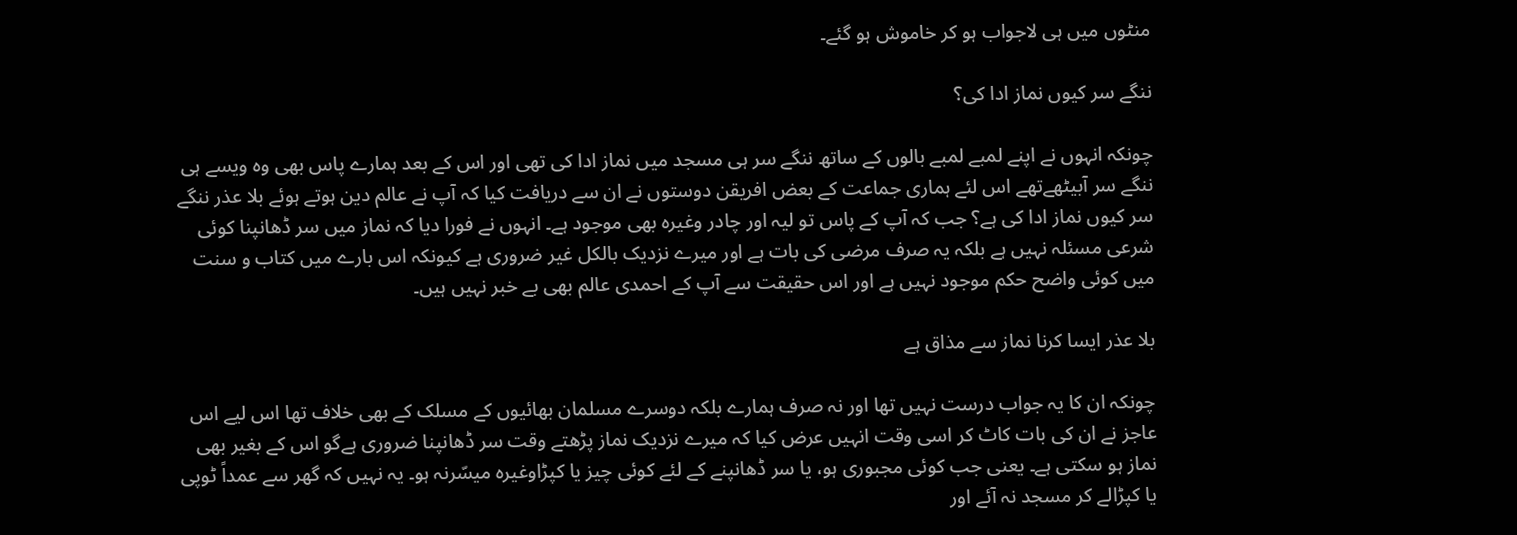منٹوں میں ہی لاجواب ہو کر خاموش ہو گئے۔

ننگے سر کیوں نماز ادا کی؟

چونکہ انہوں نے اپنے لمبے لمبے بالوں کے ساتھ ننگے سر ہی مسجد میں نماز ادا کی تھی اور اس کے بعد ہمارے پاس بھی وہ ویسے ہی ننگے سر آبیٹھےتھے اس لئے ہماری جماعت کے بعض افریقن دوستوں نے ان سے دریافت کیا کہ آپ نے عالم دین ہوتے ہوئے بلا عذر ننگے سر کیوں نماز ادا کی ہے؟ جب کہ آپ کے پاس تو لیہ اور چادر وغیرہ بھی موجود ہے۔ انہوں نے فورا دیا کہ نماز میں سر ڈھانپنا کوئی شرعی مسئلہ نہیں ہے بلکہ یہ صرف مرضی کی بات ہے اور میرے نزدیک بالکل غیر ضروری ہے کیونکہ اس بارے میں کتاب و سنت میں کوئی واضح حکم موجود نہیں ہے اور اس حقیقت سے آپ کے احمدی عالم بھی بے خبر نہیں ہیں۔

بلا عذر ایسا کرنا نماز سے مذاق ہے

چونکہ ان کا یہ جواب درست نہیں تھا اور نہ صرف ہمارے بلکہ دوسرے مسلمان بھائیوں کے مسلک کے بھی خلاف تھا اس لیے اس عاجز نے ان کی بات کاٹ کر اسی وقت انہیں عرض کیا کہ میرے نزدیک نماز پڑھتے وقت سر ڈھانپنا ضروری ہےگو اس کے بغیر بھی نماز ہو سکتی ہے۔ یعنی جب کوئی مجبوری ہو، یا سر ڈھانپنے کے لئے کوئی چیز یا کپڑاوغیرہ میسّرنہ ہو۔ یہ نہیں کہ گھر سے عمداً ٹوپی یا کپڑالے کر مسجد نہ آئے اور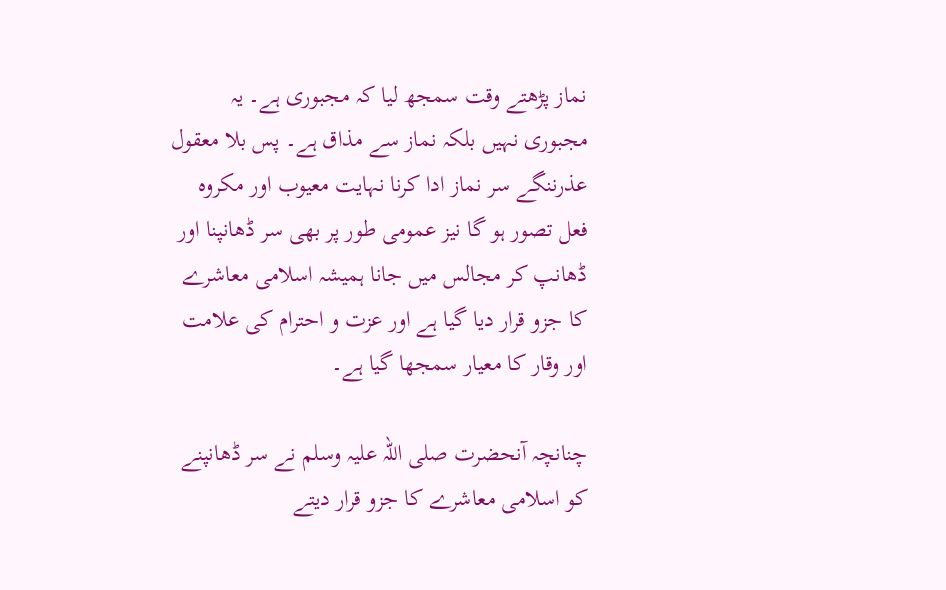نماز پڑھتے وقت سمجھ لیا کہ مجبوری ہے۔ یہ مجبوری نہیں بلکہ نماز سے مذاق ہے۔ پس بلا معقول عذرننگے سر نماز ادا کرنا نہایت معیوب اور مکروہ فعل تصور ہو گا نیز عمومی طور پر بھی سر ڈھانپنا اور ڈھانپ کر مجالس میں جانا ہمیشہ اسلامی معاشرے کا جزو قرار دیا گیا ہے اور عزت و احترام کی علامت اور وقار کا معیار سمجھا گیا ہے۔

چنانچہ آنحضرت صلی اللہ علیہ وسلم نے سر ڈھانپنے کو اسلامی معاشرے کا جزو قرار دیتے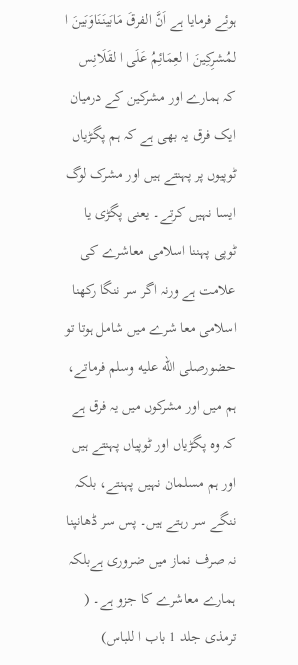ہوئے فرمایا ہے اَنَّ الفرقَ مَابَینَنَاوَبَینَ ا لمُشرِکِینَ ا لعِمَائِمُ عَلَی ا لقَلَانِس کہ ہمارے اور مشرکین کے درمیان ایک فرق یہ بھی ہے کہ ہم پگڑیاں ٹوپیوں پر پہنتے ہیں اور مشرک لوگ ایسا نہیں کرتے۔ یعنی پگڑی یا ٹوپی پہننا اسلامی معاشرے کی علامت ہے ورنہ اگر سر ننگا رکھنا اسلامی معا شرے میں شامل ہوتا تو حضورصلى الله عليه وسلم فرماتے، ہم میں اور مشرکوں میں یہ فرق ہے کہ وہ پگڑیاں اور ٹوپیاں پہنتے ہیں اور ہم مسلمان نہیں پہنتے، بلکہ ننگے سر رہتے ہیں۔ پس سر ڈھانپنا نہ صرف نماز میں ضروری ہےبلکہ ہمارے معاشرے کا جزو ہے۔ ( ترمذی جلد 1 باب ا للباس)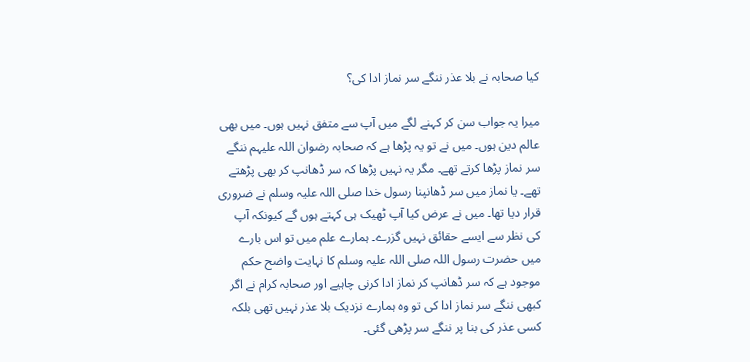کیا صحابہ نے بلا عذر ننگے سر نماز ادا کی؟

میرا یہ جواب سن کر کہنے لگے میں آپ سے متفق نہیں ہوں۔ میں بھی عالم دین ہوں۔ میں نے تو یہ پڑھا ہے کہ صحابہ رضوان اللہ علیہم ننگے سر نماز پڑھا کرتے تھے۔ مگر یہ نہیں پڑھا کہ سر ڈھانپ کر بھی پڑھتے تھے۔ یا نماز میں سر ڈھانپنا رسول خدا صلی اللہ علیہ وسلم نے ضروری قرار دیا تھا۔ میں نے عرض کیا آپ ٹھیک ہی کہتے ہوں گے کیونکہ آپ کی نظر سے ایسے حقائق نہیں گزرے۔ ہمارے علم میں تو اس بارے میں حضرت رسول اللہ صلی اللہ علیہ وسلم کا نہایت واضح حکم موجود ہے کہ سر ڈھانپ کر نماز ادا کرنی چاہیے اور صحابہ کرام نے اگر کبھی ننگے سر نماز ادا کی تو وہ ہمارے نزدیک بلا عذر نہیں تھی بلکہ کسی عذر کی بنا پر ننگے سر پڑھی گئی۔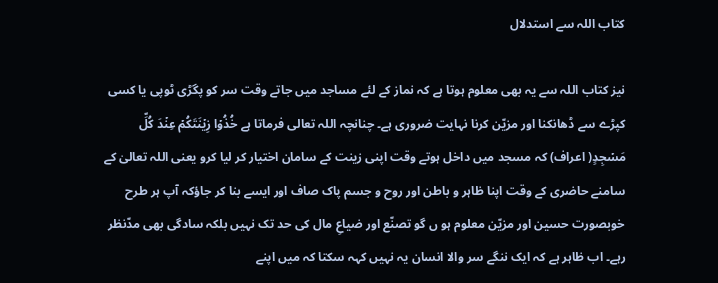کتاب اللہ سے استدلال

نیز کتاب اللہ سے یہ بھی معلوم ہوتا ہے کہ نماز کے لئے مساجد میں جاتے وقت سر کو پگڑی ٹوپی یا کسی کپڑے سے ڈھانکنا اور مزیّن کرنا نہایت ضروری ہے۔ چنانچہ اللہ تعالی فرماتا ہے خُذُوۡا زِیۡنَتَکُمۡ عِنۡدَ کُلِّ مَسۡجِدٍ( اعراف) کہ مسجد میں داخل ہوتے وقت اپنی زینت کے سامان اختیار کر لیا کرو یعنی اللہ تعالیٰ کے سامنے حاضری کے وقت اپنا ظاہر و باطن اور روح و جسم پاک صاف اور ایسے بنا کر جاؤکہ آپ ہر طرح خوبصورت حسین اور مزیّن معلوم ہو ں گو تصنّع اور ضیاعِ مال کی حد تک نہیں بلکہ سادگی بھی مدّنظر رہے۔ اب ظاہر ہے کہ ایک ننگے سر والا انسان یہ نہیں کہہ سکتا کہ میں اپنے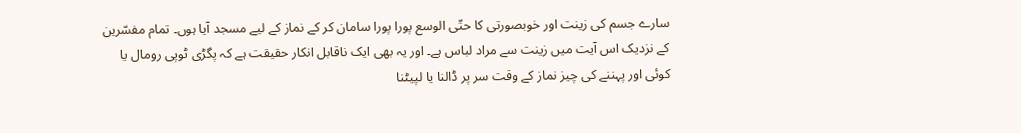سارے جسم کی زینت اور خوبصورتی کا حتّی الوسع پورا پورا سامان کر کے نماز کے لیے مسجد آیا ہوں۔ تمام مفسّرین کے نزدیک اس آیت میں زینت سے مراد لباس ہے۔ اور یہ بھی ایک ناقابل انکار حقیقت ہے کہ پگڑی ٹوپی رومال یا کوئی اور پہننے کی چیز نماز کے وقت سر پر ڈالنا یا لپیٹنا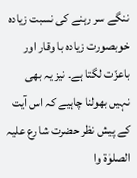ننگے سر رہنے کی نسبت زیادہ خوبصورت زیادہ با وقار اور باعزّت لگتا ہے۔ نیز یہ بھی نہیں بھولنا چاہیے کہ اس آیت کے پیش نظر حضرت شا رع علیہ الصلوٰۃ وا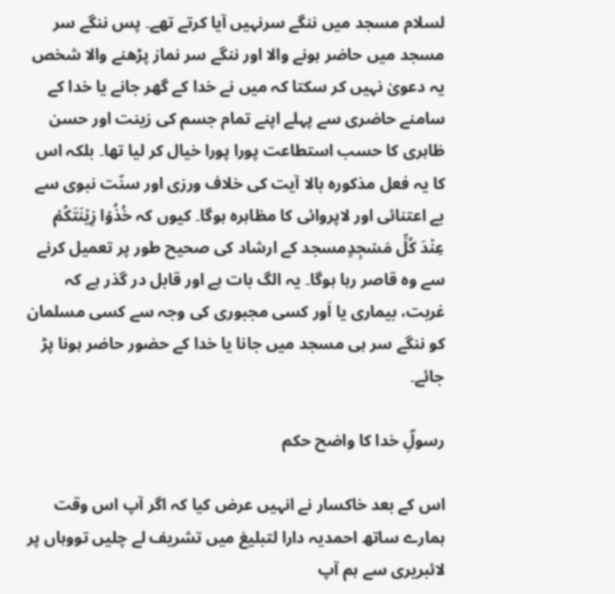لسلام مسجد میں ننگے سرنہیں آیا کرتے تھے۔ پس ننگے سر مسجد میں حاضر ہونے والا اور ننگے سر نماز پڑھنے والا شخص یہ دعویٰ نہیں کر سکتا کہ میں نے خدا کے گھر جانے یا خدا کے سامنے حاضری سے پہلے اپنے تمام جسم کی زینت اور حسن ظاہری کا حسب استطاعت پورا پورا خیال کر لیا تھا۔ بلکہ اس کا یہ فعل مذکورہ بالا آیت کی خلاف ورزی اور سنّت نبوی سے بے اعتنائی اور لاپروائی کا مظاہرہ ہوگا۔ کیوں کہ خُذُوۡا زِیۡنَتَکُمۡ عِنۡدَ کُلِّ مَسۡجِدٍمسجد کے ارشاد کی صحیح طور پر تعمیل کرنے سے وہ قاصر رہا ہوگا۔ یہ الگ بات ہے اور قابل در گذر ہے کہ غربت، بیماری یا اَور کسی مجبوری کی وجہ سے کسی مسلمان کو ننگے سر ہی مسجد میں جانا یا خدا کے حضور حاضر ہونا پڑ جائے۔

رسولِؐ خدا کا واضح حکم

اس کے بعد خاکسار نے انہیں عرض کیا کہ اگر آپ اس وقت ہمارے ساتھ احمدیہ دارا لتبلیغ میں تشریف لے چلیں تووہاں پر لائبریری سے ہم آپ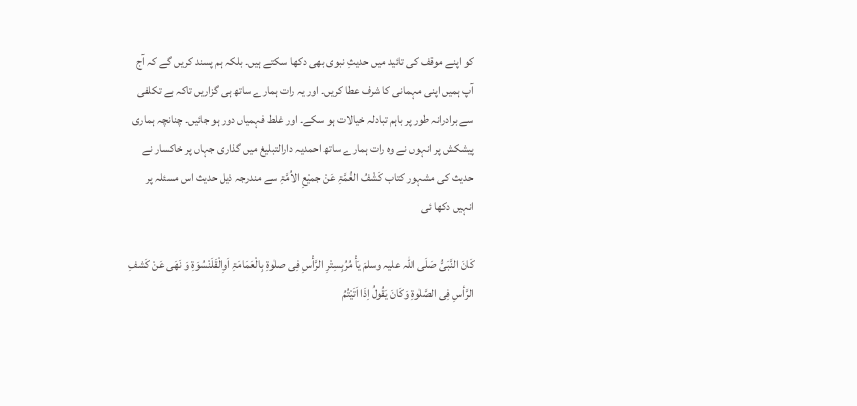کو اپنے موقف کی تائید میں حدیثِ نبوی بھی دکھا سکتے ہیں۔ بلکہ ہم پسند کریں گے کہ آج آپ ہمیں اپنی مہمانی کا شرف عطا کریں۔ اور یہ رات ہمارے ساتھ ہی گزاریں تاکہ بے تکلفی سے برادرانہ طور پر باہم تبادلہ خیالات ہو سکے۔ اور غلط فہمیاں دور ہو جائیں۔ چنانچہ ہماری پیشکش پر انہوں نے وہ رات ہمارے ساتھ احمدیہ دارالتبلیغ میں گذاری جہاں پر خاکسار نے حدیث کی مشہور کتاب کَشْفُ الغُمَّۃِ عَنْ جمیْعِ الاُمَّۃِ سے مندرجہ ذیل حدیث اس مسئلہ پر انہیں دکھا ئی

کَانَ النَّبَیُّ صَلَی اللّٰہ علیہ وسلمَ یَأْ مُرُبِسِتْرِ الرَّأْسِ فِی صلٰوۃِ بِالْعَمَامَۃِ اَوِالْقَلَنْسُوَۃِ وَ نَھَی عَنْ کَشفِ الرَّأسِ فِی الصَّلٰوۃِ وَکَانَ یَقُولُ اِذَا اَتَیْتُمُ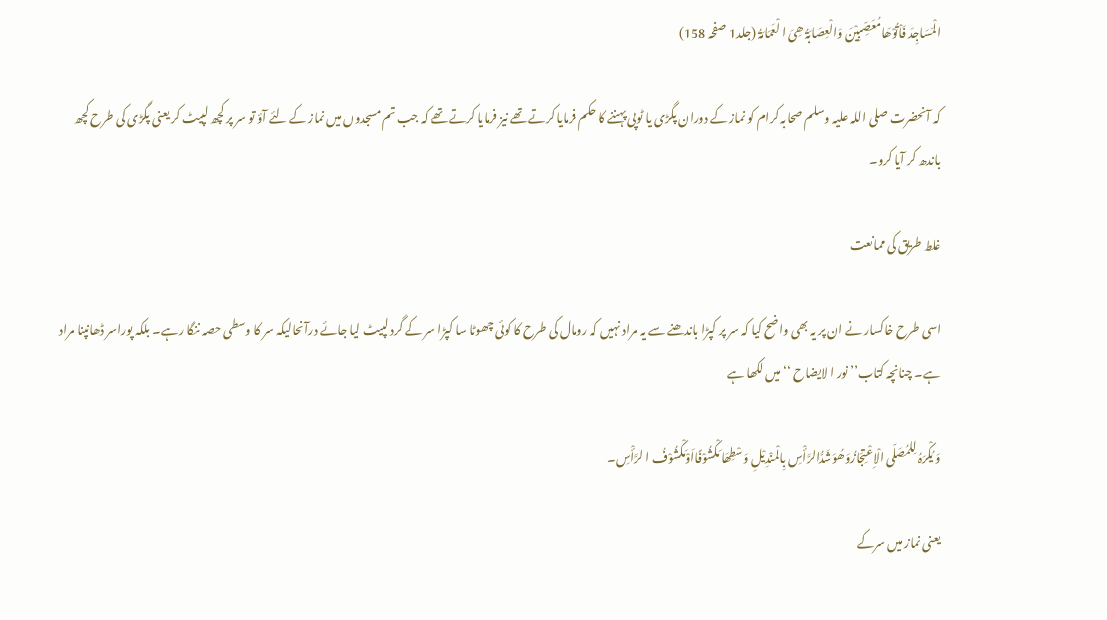الْمَسَاجِدَ فَاْتُوْھَامُعَصِّبِیْنَ وَالْعِصَابَۃُ ھِیَ ا لْعَمَامَۃُ (جلد1 صفحہ 158)

کہ آنحضرت صلی اللہ علیہ وسلم صحابہ کرام کو نماز کے دوران پگڑی یا ٹوپی پہننے کا حکم فرمایا کرتے تھے نیز فرمایا کرتے تھے کہ جب تم مسجدوں میں نماز کے لئے آؤ تو سر پر کچھ لپیٹ کر یعنی پگڑی کی طرح کچھ باندھ کر آیا کرو۔

غلط طریق کی ممانعت

اسی طرح خاکسار نے ان پر یہ بھی واضح کیا کہ سر پر کپڑا باندھنے سے یہ مراد نہیں کہ رومال کی طرح کا کوئی چھوٹا سا کپڑا سر کے گرد لپیٹ لیا جائے درآنحالیکہ سر کا وسطی حصہ ننگا رہے۔ بلکہ پوراسر ڈھانپنا مراد ہے۔ چنانچہ کتاب’’ نور ا لایضاح ‘‘ میں لکھا ہے

وَ یُکْرَہُ لِلمُصَلّی الْاِعْتِجَازُوَھُوَشَدُّالرَّأْسِ بِالْمنْدِیْلِ وَسْطِھَا مَکْشُوْفًااَوْمَکْشُوْفُ ا لرَّأْسِ۔

یعنی نماز میں سرکے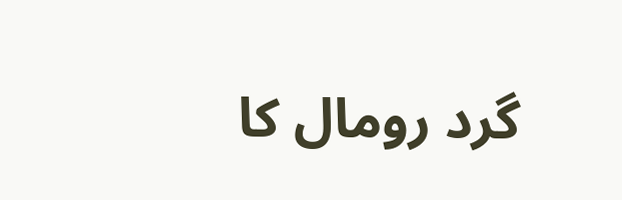گرد رومال کا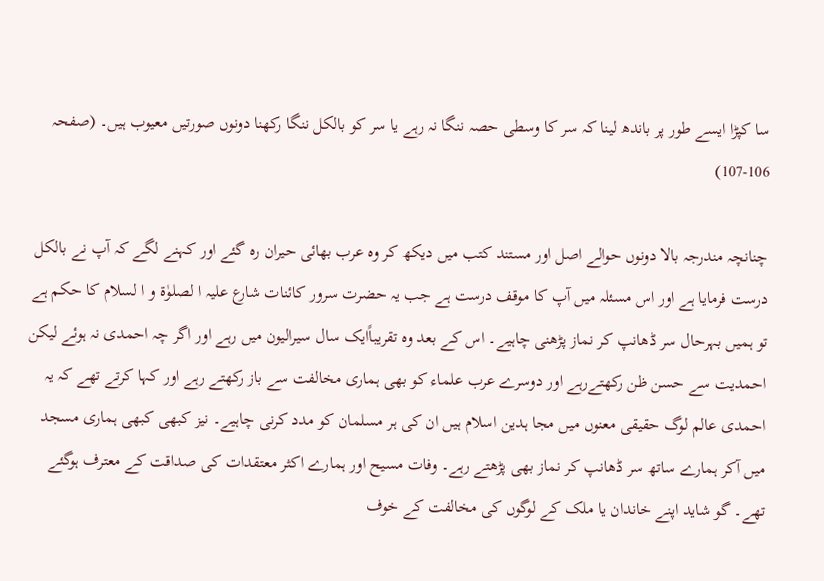سا کپڑا ایسے طور پر باندھ لینا کہ سر کا وسطی حصہ ننگا نہ رہے یا سر کو بالکل ننگا رکھنا دونوں صورتیں معیوب ہیں۔ (صفحہ 106-107)

چنانچہ مندرجہ بالا دونوں حوالے اصل اور مستند کتب میں دیکھ کر وہ عرب بھائی حیران رہ گئے اور کہنے لگے کہ آپ نے بالکل درست فرمایا ہے اور اس مسئلہ میں آپ کا موقف درست ہے جب یہ حضرت سرور کائنات شارع علیہ ا لصلوٰۃ و ا لسلام کا حکم ہے تو ہمیں بہرحال سر ڈھانپ کر نماز پڑھنی چاہیے۔ اس کے بعد وہ تقریباًایک سال سیرالیون میں رہے اور اگر چہ احمدی نہ ہوئے لیکن احمدیت سے حسن ظن رکھتےرہے اور دوسرے عرب علماء کو بھی ہماری مخالفت سے باز رکھتے رہے اور کہا کرتے تھے کہ یہ احمدی عالم لوگ حقیقی معنوں میں مجا ہدین اسلام ہیں ان کی ہر مسلمان کو مدد کرنی چاہیے۔ نیز کبھی کبھی ہماری مسجد میں آکر ہمارے ساتھ سر ڈھانپ کر نماز بھی پڑھتے رہے۔ وفات مسیح اور ہمارے اکثر معتقدات کی صداقت کے معترف ہوگئے تھے۔ گو شاید اپنے خاندان یا ملک کے لوگوں کی مخالفت کے خوف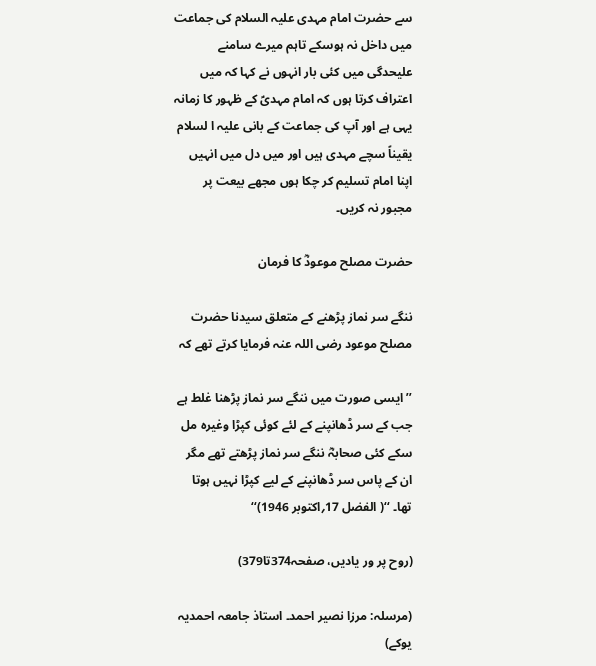سے حضرت امام مہدی علیہ السلام کی جماعت میں داخل نہ ہوسکے تاہم میرے سامنے علیحدگی میں کئی بار انہوں نے کہا کہ میں اعتراف کرتا ہوں کہ امام مہدیؑ کے ظہور کا زمانہ یہی ہے اور آپ کی جماعت کے بانی علیہ ا لسلام یقیناً سچے مہدی ہیں اور میں دل میں انہیں اپنا امام تسلیم کر چکا ہوں مجھے بیعت پر مجبور نہ کریں۔

حضرت مصلح موعودؓ کا فرمان

ننگے سر نماز پڑھنے کے متعلق سیدنا حضرت مصلح موعود رضی اللہ عنہ فرمایا کرتے تھے کہ

’’ایسی صورت میں ننگے سر نماز پڑھنا غلط ہے جب کے سر ڈھانپنے کے لئے کوئی کپڑا وغیرہ مل سکے کئی صحابہؓ ننگے سر نماز پڑھتے تھے مگر ان کے پاس سر ڈھانپنے کے لیے کپڑا نہیں ہوتا تھا۔ ‘‘( الفضل 17؍اکتوبر 1946)‘‘

(روح پر ور یادیں، صفحہ374تا379)

(مرسلہ: مرزا نصیر احمد۔ استاذ جامعہ احمدیہ یوکے)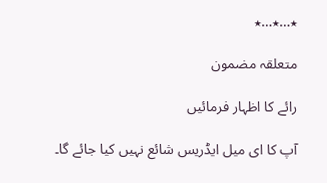٭…٭…٭

متعلقہ مضمون

رائے کا اظہار فرمائیں

آپ کا ای میل ایڈریس شائع نہیں کیا جائے گا۔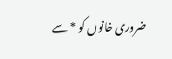ضروری خانوں کو * سے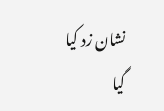نشان زد کیا گیا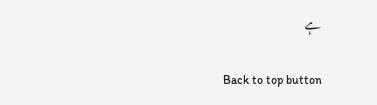ہے

Back to top button